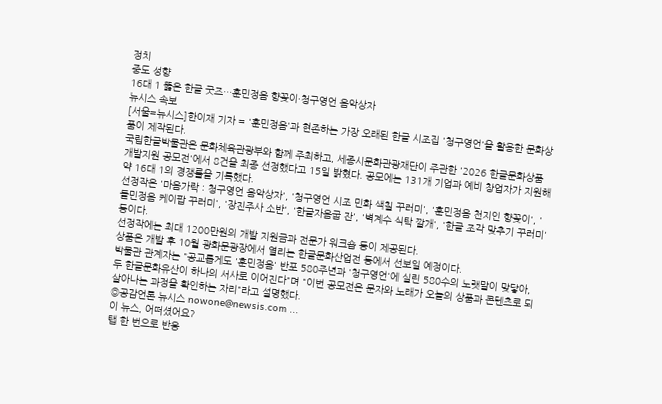정치
중도 성향
16대 1 뚫은 한글 굿즈…훈민정음 향꽂이·청구영언 음악상자
뉴시스 속보
[서울=뉴시스]한이재 기자 = '훈민정음'과 현존하는 가장 오래된 한글 시조집 '청구영언'을 활용한 문화상품이 제작된다.
국립한글박물관은 문화체육관광부와 함께 주최하고, 세종시문화관광재단이 주관한 '2026 한글문화상품 개발지원 공모전'에서 8건을 최종 선정했다고 15일 밝혔다. 공모에는 131개 기업과 예비 창업자가 지원해 약 16대 1의 경쟁률을 기록했다.
선정작은 '마음가락 : 청구영언 음악상자', '청구영언 시조 민화 색칠 꾸러미', '훈민정음 천지인 향꽂이', '돌민정음 케이팝 꾸러미', '장진주사 소반', '한글자음굽 잔', '벽계수 식탁 깔개', '한글 조각 맞추기 꾸러미' 등이다.
선정작에는 최대 1200만원의 개발 지원금과 전문가 워크숍 등이 제공된다.
상품은 개발 후 10월 광화문광장에서 열리는 한글문화산업전 등에서 선보일 예정이다.
박물관 관계자는 "공교롭게도 '훈민정음' 반포 580주년과 '청구영언'에 실린 580수의 노랫말이 맞닿아, 두 한글문화유산이 하나의 서사로 이어진다"며 "이번 공모전은 문자와 노래가 오늘의 상품과 콘텐츠로 되살아나는 과정을 확인하는 자리"라고 설명했다.
◎공감언론 뉴시스 nowone@newsis.com ...
이 뉴스, 어떠셨어요?
탭 한 번으로 반응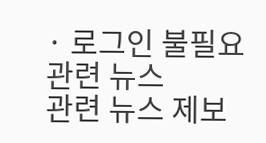· 로그인 불필요
관련 뉴스
관련 뉴스 제보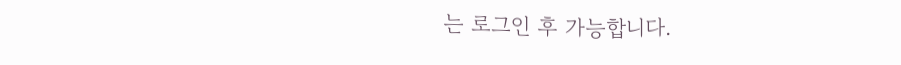는 로그인 후 가능합니다.